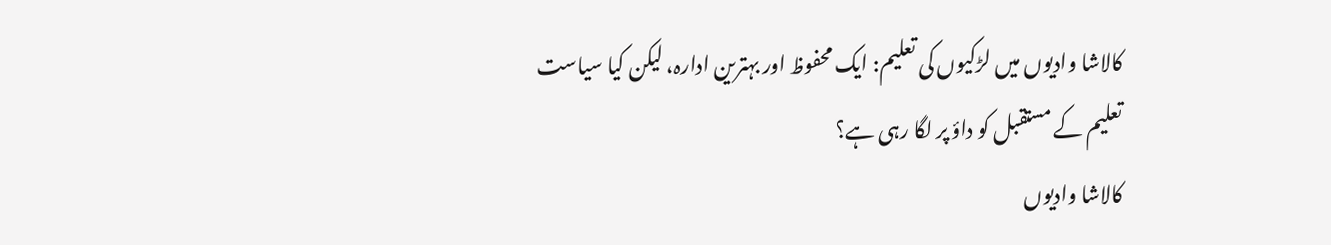کالاشا وادیوں میں لڑکیوں کی تعلیم: ایک محفوظ اور بہترین ادارہ، لیکن کیا سیاست تعلیم کے مستقبل کو داؤ پر لگا رہی ہے؟
کالاشا وادیوں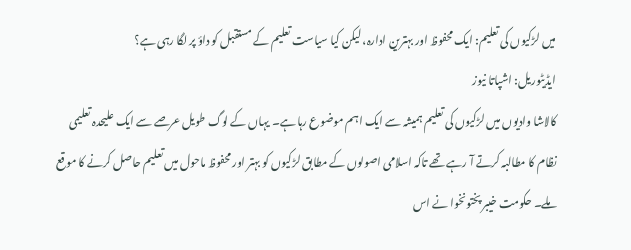میں لڑکیوں کی تعلیم: ایک محفوظ اور بہترین ادارہ، لیکن کیا سیاست تعلیم کے مستقبل کو داؤ پر لگا رہی ہے؟
ایڈیٹوریل: اشپاتا نیوز
کالاشا وادیوں میں لڑکیوں کی تعلیم ہمیشہ سے ایک اہم موضوع رہا ہے۔ یہاں کے لوگ طویل عرصے سے ایک علیحدہ تعلیمی نظام کا مطالبہ کرتے آ رہے تھے تاکہ اسلامی اصولوں کے مطابق لڑکیوں کو بہتر اور محفوظ ماحول میں تعلیم حاصل کرنے کا موقع ملے۔ حکومت خیبر پختونخوا نے اس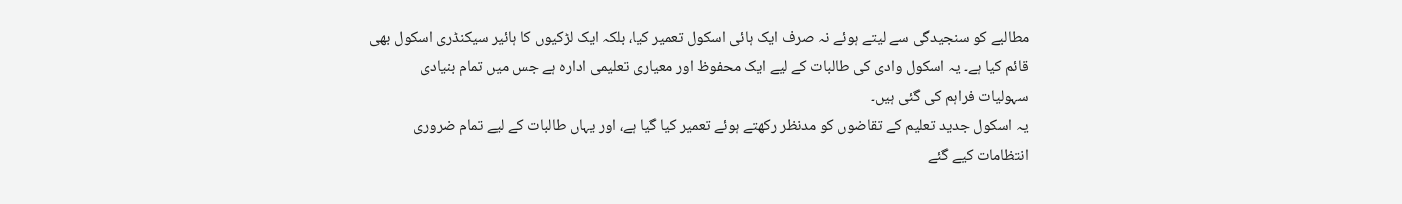مطالبے کو سنجیدگی سے لیتے ہوئے نہ صرف ایک ہائی اسکول تعمیر کیا، بلکہ ایک لڑکیوں کا ہائیر سیکنڈری اسکول بھی قائم کیا ہے۔ یہ اسکول وادی کی طالبات کے لیے ایک محفوظ اور معیاری تعلیمی ادارہ ہے جس میں تمام بنیادی سہولیات فراہم کی گئی ہیں۔
یہ اسکول جدید تعلیم کے تقاضوں کو مدنظر رکھتے ہوئے تعمیر کیا گیا ہے، اور یہاں طالبات کے لیے تمام ضروری انتظامات کیے گئے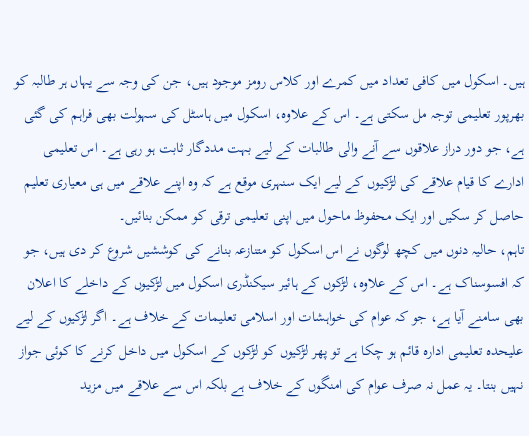ہیں۔ اسکول میں کافی تعداد میں کمرے اور کلاس رومز موجود ہیں، جن کی وجہ سے یہاں ہر طالبہ کو بھرپور تعلیمی توجہ مل سکتی ہے۔ اس کے علاوہ، اسکول میں ہاسٹل کی سہولت بھی فراہم کی گئی ہے، جو دور دراز علاقوں سے آنے والی طالبات کے لیے بہت مددگار ثابت ہو رہی ہے۔ اس تعلیمی ادارے کا قیام علاقے کی لڑکیوں کے لیے ایک سنہری موقع ہے کہ وہ اپنے علاقے میں ہی معیاری تعلیم حاصل کر سکیں اور ایک محفوظ ماحول میں اپنی تعلیمی ترقی کو ممکن بنائیں۔
تاہم، حالیہ دنوں میں کچھ لوگوں نے اس اسکول کو متنازعہ بنانے کی کوششیں شروع کر دی ہیں، جو کہ افسوسناک ہے۔ اس کے علاوہ، لڑکوں کے ہائیر سیکنڈری اسکول میں لڑکیوں کے داخلے کا اعلان بھی سامنے آیا ہے، جو کہ عوام کی خواہشات اور اسلامی تعلیمات کے خلاف ہے۔ اگر لڑکیوں کے لیے علیحدہ تعلیمی ادارہ قائم ہو چکا ہے تو پھر لڑکیوں کو لڑکوں کے اسکول میں داخل کرنے کا کوئی جواز نہیں بنتا۔ یہ عمل نہ صرف عوام کی امنگوں کے خلاف ہے بلکہ اس سے علاقے میں مزید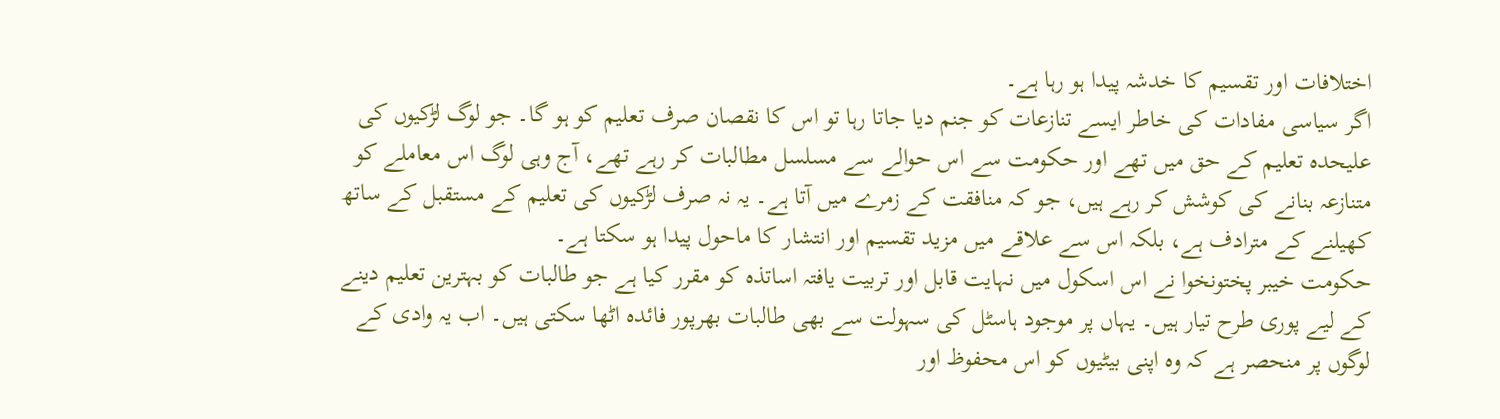اختلافات اور تقسیم کا خدشہ پیدا ہو رہا ہے۔
اگر سیاسی مفادات کی خاطر ایسے تنازعات کو جنم دیا جاتا رہا تو اس کا نقصان صرف تعلیم کو ہو گا۔ جو لوگ لڑکیوں کی علیحدہ تعلیم کے حق میں تھے اور حکومت سے اس حوالے سے مسلسل مطالبات کر رہے تھے، آج وہی لوگ اس معاملے کو متنازعہ بنانے کی کوشش کر رہے ہیں، جو کہ منافقت کے زمرے میں آتا ہے۔ یہ نہ صرف لڑکیوں کی تعلیم کے مستقبل کے ساتھ کھیلنے کے مترادف ہے، بلکہ اس سے علاقے میں مزید تقسیم اور انتشار کا ماحول پیدا ہو سکتا ہے۔
حکومت خیبر پختونخوا نے اس اسکول میں نہایت قابل اور تربیت یافتہ اساتذہ کو مقرر کیا ہے جو طالبات کو بہترین تعلیم دینے کے لیے پوری طرح تیار ہیں۔ یہاں پر موجود ہاسٹل کی سہولت سے بھی طالبات بھرپور فائدہ اٹھا سکتی ہیں۔ اب یہ وادی کے لوگوں پر منحصر ہے کہ وہ اپنی بیٹیوں کو اس محفوظ اور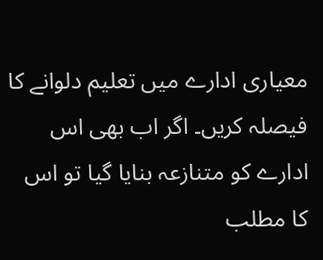معیاری ادارے میں تعلیم دلوانے کا فیصلہ کریں۔ اگر اب بھی اس ادارے کو متنازعہ بنایا گیا تو اس کا مطلب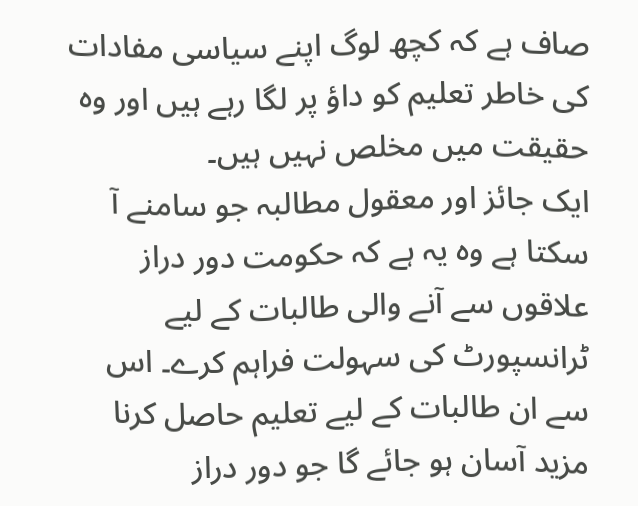صاف ہے کہ کچھ لوگ اپنے سیاسی مفادات کی خاطر تعلیم کو داؤ پر لگا رہے ہیں اور وہ حقیقت میں مخلص نہیں ہیں۔
ایک جائز اور معقول مطالبہ جو سامنے آ سکتا ہے وہ یہ ہے کہ حکومت دور دراز علاقوں سے آنے والی طالبات کے لیے ٹرانسپورٹ کی سہولت فراہم کرے۔ اس سے ان طالبات کے لیے تعلیم حاصل کرنا مزید آسان ہو جائے گا جو دور دراز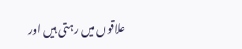علاقوں میں رہتی ہیں اور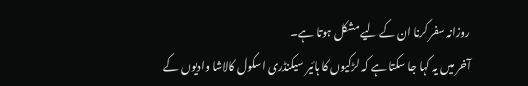روزانہ سفر کرنا ان کے لیے مشکل ہوتا ہے۔
آخر میں یہ کہا جا سکتا ہے کہ لڑکیوں کا ہائیر سیکنڈری اسکول کالاشا وادیوں کے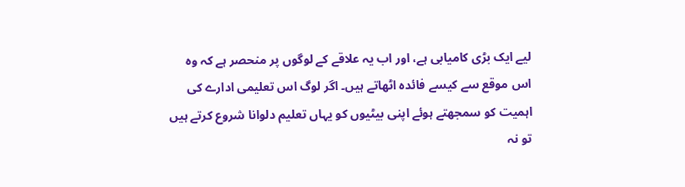لیے ایک بڑی کامیابی ہے، اور اب یہ علاقے کے لوگوں پر منحصر ہے کہ وہ اس موقع سے کیسے فائدہ اٹھاتے ہیں۔ اگر لوگ اس تعلیمی ادارے کی اہمیت کو سمجھتے ہوئے اپنی بیٹیوں کو یہاں تعلیم دلوانا شروع کرتے ہیں تو نہ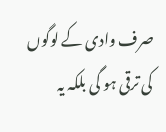صرف وادی کے لوگوں کی ترقی ہو گی بلکہ یہ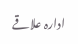ادارہ علاقے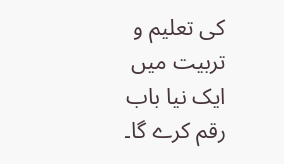کی تعلیم و تربیت میں ایک نیا باب رقم کرے گا۔